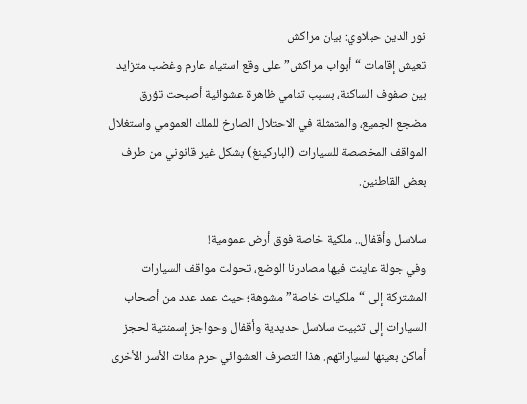نور الدين حبلاوي: بيان مراكش
تعيش إقامات “أبواب مراكش” على وقع استياء عارم وغضب متزايد بين صفوف الساكنة، بسبب تنامي ظاهرة عشوائية أصبحت تؤرق مضجع الجميع، والمتمثلة في الاحتلال الصارخ للملك العمومي واستغلال المواقف المخصصة للسيارات (الباركينغ) بشكل غير قانوني من طرف بعض القاطنين.

سلاسل وأقفال.. ملكية خاصة فوق أرض عمومية!
وفي جولة عاينت فيها مصادرنا الوضع، تحولت مواقف السيارات المشتركة إلى “ملكيات خاصة” مشوهة؛ حيث عمد عدد من أصحاب السيارات إلى تثبيت سلاسل حديدية وأقفال وحواجز إسمنتية لحجز أماكن بعينها لسياراتهم. هذا التصرف العشوائي حرم مئات الأسر الأخرى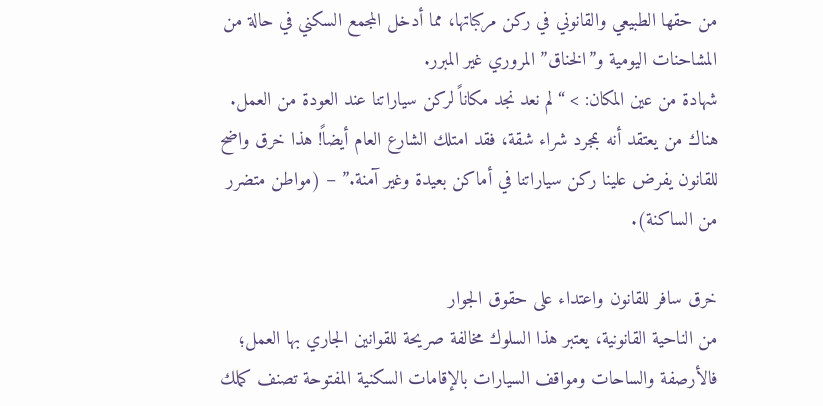من حقها الطبيعي والقانوني في ركن مركباتها، مما أدخل المجمع السكني في حالة من المشاحنات اليومية و”الخناق” المروري غير المبرر.
شهادة من عين المكان: > “لم نعد نجد مكاناً لركن سياراتنا عند العودة من العمل. هناك من يعتقد أنه بمجرد شراء شقة، فقد امتلك الشارع العام أيضاً! هذا خرق واضح للقانون يفرض علينا ركن سياراتنا في أماكن بعيدة وغير آمنة.” – (مواطن متضرر من الساكنة).

خرق سافر للقانون واعتداء على حقوق الجوار
من الناحية القانونية، يعتبر هذا السلوك مخالفة صريحة للقوانين الجاري بها العمل؛ فالأرصفة والساحات ومواقف السيارات بالإقامات السكنية المفتوحة تصنف كملك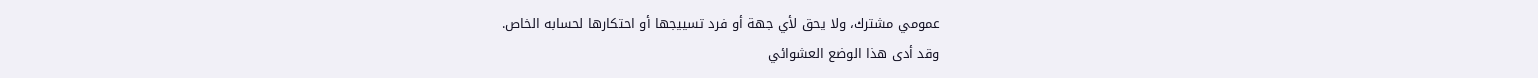عمومي مشترك، ولا يحق لأي جهة أو فرد تسييجها أو احتكارها لحسابه الخاص.
وقد أدى هذا الوضع العشوائي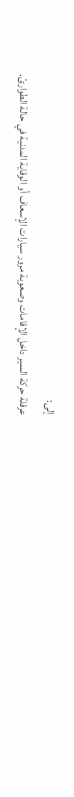إلى:
عرقلة حركة السير داخل الإقامات وصعوبة مرور سيارات الإسعاف أو الوقاية المدنية في حالة الطوارئ.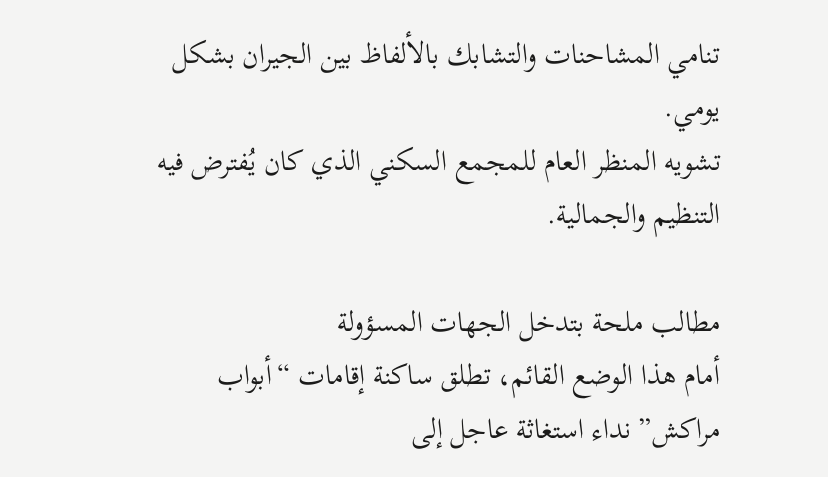تنامي المشاحنات والتشابك بالألفاظ بين الجيران بشكل يومي.
تشويه المنظر العام للمجمع السكني الذي كان يُفترض فيه التنظيم والجمالية.

مطالب ملحة بتدخل الجهات المسؤولة
أمام هذا الوضع القائم، تطلق ساكنة إقامات “أبواب مراكش” نداء استغاثة عاجل إلى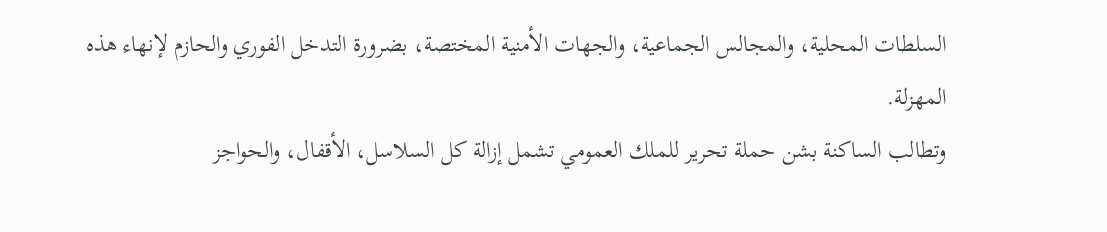السلطات المحلية، والمجالس الجماعية، والجهات الأمنية المختصة، بضرورة التدخل الفوري والحازم لإنهاء هذه المهزلة.
وتطالب الساكنة بشن حملة تحرير للملك العمومي تشمل إزالة كل السلاسل، الأقفال، والحواجز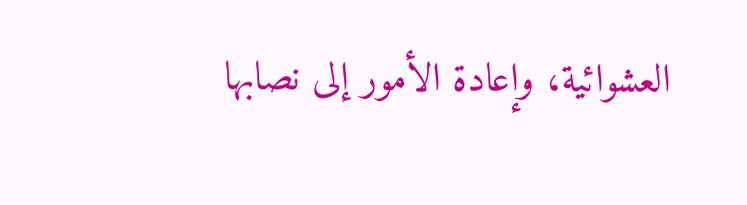العشوائية، وإعادة الأمور إلى نصابها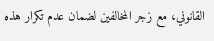القانوني، مع زجر المخالفين لضمان عدم تكرار هذه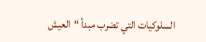السلوكيات التي تضرب مبدأ “العيش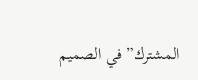المشترك” في الصميم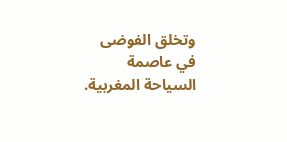وتخلق الفوضى في عاصمة السياحة المغربية.